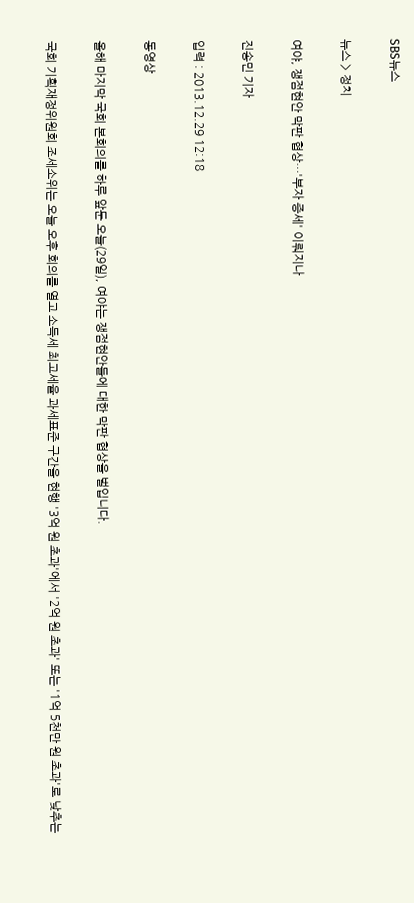SBS뉴스

뉴스 > 정치

여야, 쟁점현안 막판 협상…'부자 증세' 이뤄지나

진송민 기자

입력 : 2013.12.29 12:18

동영상

올해 마지막 국회 본회의를 하루 앞둔 오늘(29일), 여야는 쟁점현안들에 대한 막판 협상을 벌입니다.

국회 기획재정위원회 조세소위는 오늘 오후 회의를 열고 소득세 최고세율 과세표준 구간을 현행 '3억 원 초과'에서 '2억 원 초과' 또는 '1억 5천만 원 초과'로 낮추는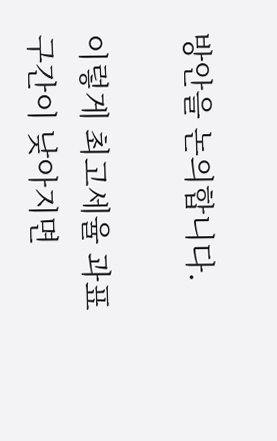방안을 논의합니다.

이렇게 최고세율 과표 구간이 낮아지면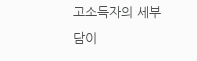고소득자의 세부담이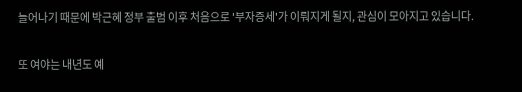늘어나기 때문에 박근혜 정부 출범 이후 처음으로 '부자증세'가 이뤄지게 될지, 관심이 모아지고 있습니다.

또 여야는 내년도 예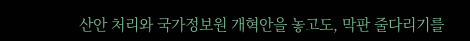산안 처리와 국가정보원 개혁안을 놓고도, 막판 줄다리기를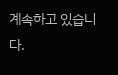계속하고 있습니다.